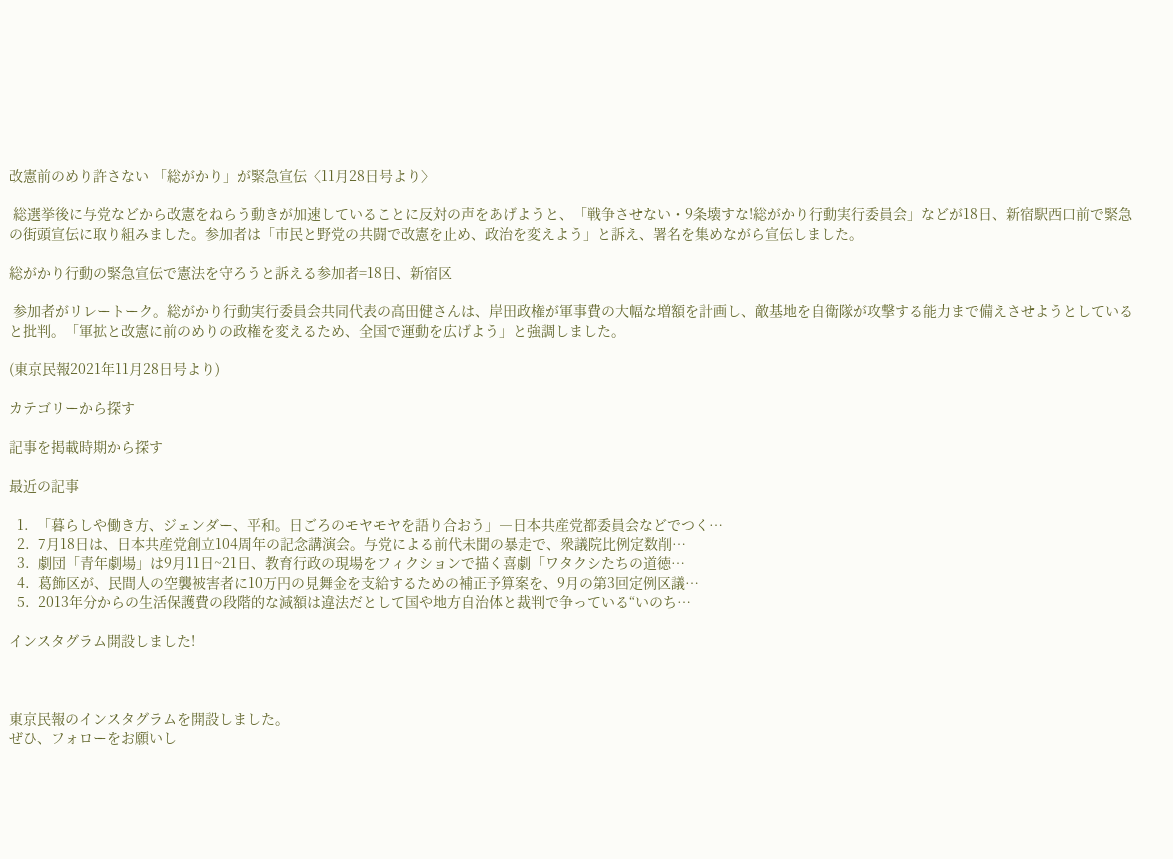改憲前のめり許さない 「総がかり」が緊急宣伝〈11月28日号より〉

 総選挙後に与党などから改憲をねらう動きが加速していることに反対の声をあげようと、「戦争させない・9条壊すな!総がかり行動実行委員会」などが18日、新宿駅西口前で緊急の街頭宣伝に取り組みました。参加者は「市民と野党の共闘で改憲を止め、政治を変えよう」と訴え、署名を集めながら宣伝しました。

総がかり行動の緊急宣伝で憲法を守ろうと訴える参加者=18日、新宿区

 参加者がリレートーク。総がかり行動実行委員会共同代表の高田健さんは、岸田政権が軍事費の大幅な増額を計画し、敵基地を自衛隊が攻撃する能力まで備えさせようとしていると批判。「軍拡と改憲に前のめりの政権を変えるため、全国で運動を広げよう」と強調しました。

(東京民報2021年11月28日号より)

カテゴリーから探す

記事を掲載時期から探す

最近の記事

  1.  「暮らしや働き方、ジェンダー、平和。日ごろのモヤモヤを語り合おう」―日本共産党都委員会などでつく…
  2.  7月18日は、日本共産党創立104周年の記念講演会。与党による前代未聞の暴走で、衆議院比例定数削…
  3.  劇団「青年劇場」は9月11日~21日、教育行政の現場をフィクションで描く喜劇「ワタクシたちの道徳…
  4.  葛飾区が、民間人の空襲被害者に10万円の見舞金を支給するための補正予算案を、9月の第3回定例区議…
  5.  2013年分からの生活保護費の段階的な減額は違法だとして国や地方自治体と裁判で争っている“いのち…

インスタグラム開設しました!



東京民報のインスタグラムを開設しました。
ぜひ、フォローをお願いし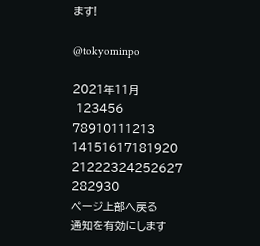ます!

@tokyominpo

2021年11月
 123456
78910111213
14151617181920
21222324252627
282930
ページ上部へ戻る
通知を有効にします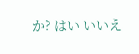か? はい いいえ